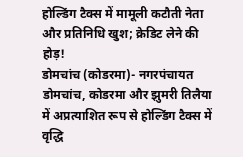होल्डिंग टैक्स में मामूली कटौती नेता और प्रतिनिधि खुश; क्रेडिट लेने की होड़!
डोमचांच (कोडरमा)- नगरपंचायत डोमचांच, कोडरमा और झुमरी तिलैया में अप्रत्याशित रूप से होल्डिंग टैक्स में वृद्धि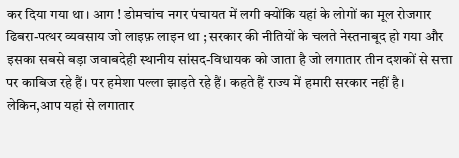कर दिया गया था। आग ! डोमचांच नगर पंचायत में लगी क्योंकि यहां के लोगों का मूल रोजगार
ढिबरा-पत्थर व्यवसाय जो लाइफ़ लाइन था ; सरकार की नीतियों के चलते नेस्तनाबूद हो गया और इसका सबसे बड़ा जवाबदेही स्थानीय सांसद-विधायक को जाता है जो लगातार तीन दशकों से सत्ता पर काबिज रहे हैं। पर हमेशा पल्ला झाड़ते रहे हैं। कहते हैं राज्य में हमारी सरकार नहीं है। लेकिन,आप यहां से लगातार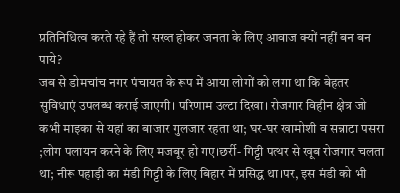प्रतिनिधित्व करते रहे हैं तो सख्त होकर जनता के लिए आवाज क्यों नहीं बन बन पाये?
जब से डोमचांच नगर पंचायत के रूप में आया लोगों को लगा था कि बेहतर सुविधाएं उपलब्ध कराई जाएगी। परिणाम उल्टा दिखा। रोजगार विहीन क्षेत्र जो कभी माइका से यहां का बाजार गुलजार रहता था; घर-घर खामोशी व सन्नाटा पसरा ;लोग पलायन करने के लिए मजबूर हो गए।छर्री- गिट्टी पत्थर से खूब रोजगार चलता था; नीरू पहाड़ी का मंडी गिट्टी के लिए बिहार में प्रसिद्ध था।पर, इस मंडी को भी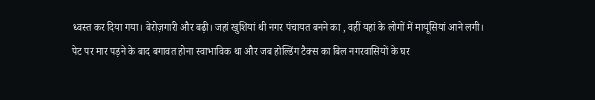ध्वस्त कर दिया गया। बेरोज़गारी और बढ़ी। जहां खुशियां थी नगर पंचायत बनने का , वहीं यहां के लोगों में मायूसियां आने लगी।
पेट पर मार पड़ने के बाद बगावत होना स्वाभाविक था और जब होल्डिंग टैक्स का बिल नगरवासियों के घर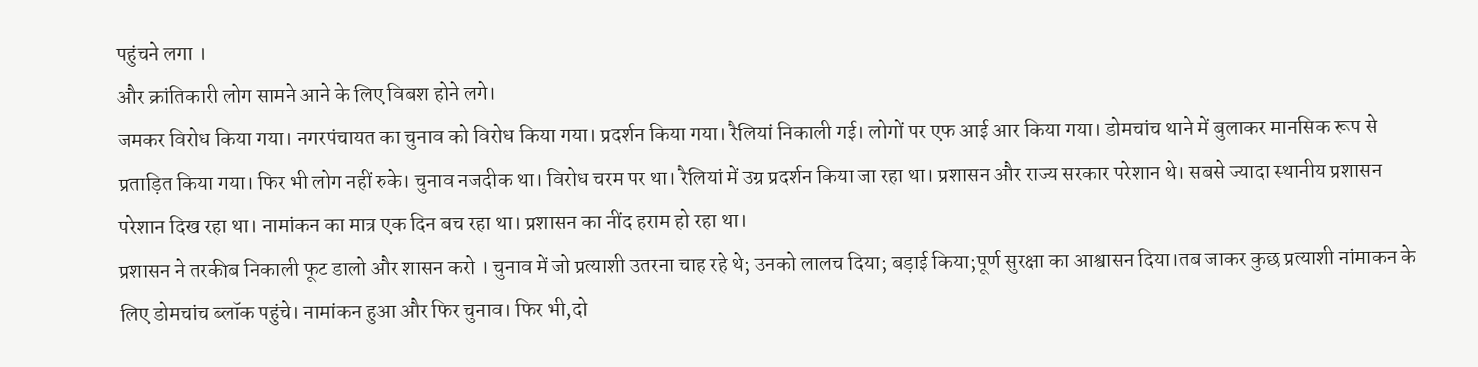पहुंचने लगा ।
और क्रांतिकारी लोग सामने आने के लिए विबश होने लगे।
जमकर विरोध किया गया। नगरपंचायत का चुनाव को विरोध किया गया। प्रदर्शन किया गया। रैलियां निकाली गई। लोगों पर एफ आई आर किया गया। डोमचांच थाने में बुलाकर मानसिक रूप से प्रताड़ित किया गया। फिर भी लोग नहीं रुके। चुनाव नजदीक था। विरोध चरम पर था। रैलियां में उग्र प्रदर्शन किया जा रहा था। प्रशासन और राज्य सरकार परेशान थे। सबसे ज्यादा स्थानीय प्रशासन परेशान दिख रहा था। नामांकन का मात्र एक दिन बच रहा था। प्रशासन का नींद हराम हो रहा था।
प्रशासन ने तरकीब निकाली फूट डालो और शासन करो । चुनाव में जो प्रत्याशी उतरना चाह रहे थे; उनको लालच दिया; बड़ाई किया;पूर्ण सुरक्षा का आश्वासन दिया।तब जाकर कुछ प्रत्याशी नांमाकन के लिए डोमचांच ब्लॉक पहुंचे। नामांकन हुआ और फिर चुनाव। फिर भी,दो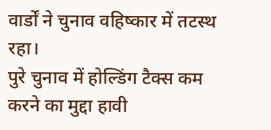वार्डों ने चुनाव वहिष्कार में तटस्थ रहा।
पुरे चुनाव में होल्डिंग टैक्स कम करने का मुद्दा हावी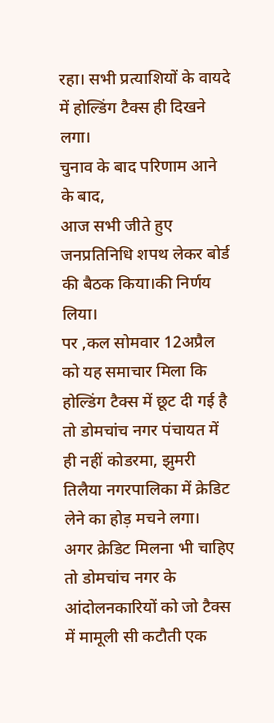रहा। सभी प्रत्याशियों के वायदे में होल्डिंग टैक्स ही दिखने लगा।
चुनाव के बाद परिणाम आने के बाद,
आज सभी जीते हुए जनप्रतिनिधि शपथ लेकर बोर्ड की बैठक किया।की निर्णय लिया।
पर ,कल सोमवार 12अप्रैल को यह समाचार मिला कि होल्डिंग टैक्स में छूट दी गई है तो डोमचांच नगर पंचायत में ही नहीं कोडरमा, झुमरी तिलैया नगरपालिका में क्रेडिट लेने का होड़ मचने लगा।
अगर क्रेडिट मिलना भी चाहिए तो डोमचांच नगर के आंदोलनकारियों को जो टैक्स में मामूली सी कटौती एक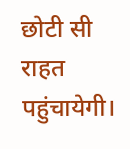छोटी सी राहत पहुंचायेगी।